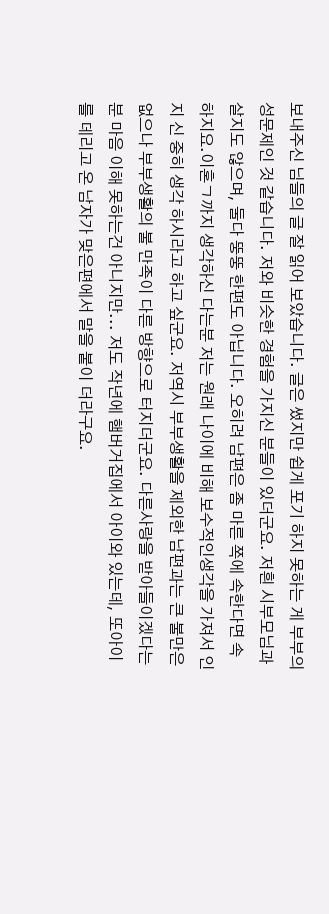보내주신 님들의 글 잘 읽어 보았습니다. 글은 썼지만 쉽게 포기 하지 못하는 게 부부의 성문제인 것 같습니다. 저와 비슷한 경험을 가지신 분들이 있더군요. 저흰 시부모님과 살지도 않으며, 둘다 뚱뚱 한편도 아닙니다. 오히려 남편은 좀 마른 쪽에 속한다면 속하지요.이혼ㄱ까지 생각하신 다는분 저는 원래 나이에 비해 보수적인생각을 가져서 인지 신 중히 생각 하시라고 하고 싶군요. 저역시 부부생활을 제외한 남편과는 큰 불만은 없으나 부부생활의 불 만족이 다른 방향으로 터지더군요. 다른사랑을 받아들이겠다는분 마음 이해 못하는건 아니지만... 저도 작년에 햄버거집에서 아이와 있는데, 또아이를 데리고 온 남자가 맞은편에서 말을 붙이 더라구요.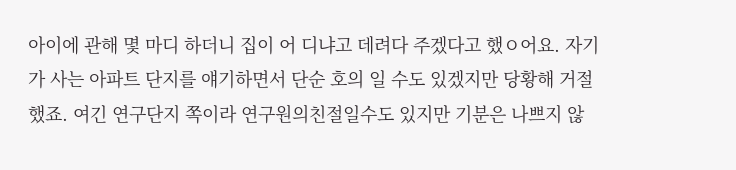아이에 관해 몇 마디 하더니 집이 어 디냐고 데려다 주겠다고 했ㅇ어요. 자기가 사는 아파트 단지를 얘기하면서 단순 호의 일 수도 있겠지만 당황해 거절했죠. 여긴 연구단지 쪽이라 연구원의친절일수도 있지만 기분은 나쁘지 않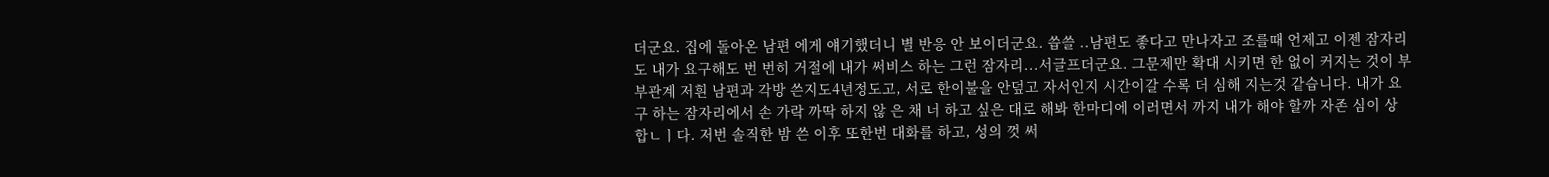더군요. 집에 돌아온 남편 에게 얘기했더니 별 반응 안 보이더군요. 씁쓸 ..남편도 좋다고 만나자고 조를때 언제고 이젠 잠자리 도 내가 요구해도 번 번히 거절에 내가 써비스 하는 그런 잠자리...서글프더군요. 그문제만 확대 시키면 한 없이 커지는 것이 부부관계 저흰 남편과 각방 쓴지도4년정도고, 서로 한이불을 안덮고 자서인지 시간이갈 수록 더 심해 지는것 같습니다. 내가 요구 하는 잠자리에서 손 가락 까딱 하지 않 은 채 너 하고 싶은 대로 해봐 한마디에 이러면서 까지 내가 해야 할까 자존 심이 상 합ㄴㅣ다. 저번 솔직한 밤 쓴 이후 또한번 대화를 하고, 성의 껏 써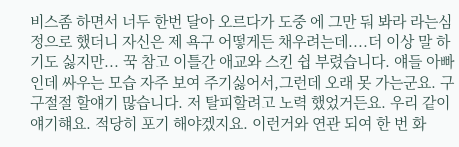비스좀 하면서 너두 한번 달아 오르다가 도중 에 그만 둬 봐라 라는심정으로 했더니 자신은 제 욕구 어떻게든 채우려는데....더 이상 말 하기도 싫지만... 꾹 참고 이틀간 애교와 스킨 쉽 부렸습니다. 얘들 아빠인데 싸우는 모습 자주 보여 주기싫어서,그런데 오래 못 가는군요. 구구절절 할얘기 많습니다. 저 탈피할려고 노력 했었거든요. 우리 같이 얘기햬요. 적당히 포기 해야겠지요. 이런거와 연관 되여 한 번 화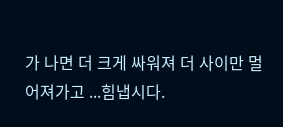가 나면 더 크게 싸워져 더 사이만 멀어져가고 ...힘냅시다.